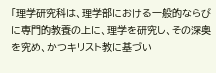「理学研究科は、理学部における一般的ならびに専門的教養の上に、理学を研究し、その深奥を究め、かつキリスト教に基づい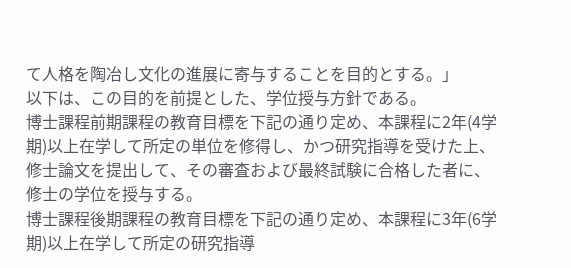て人格を陶冶し文化の進展に寄与することを目的とする。」
以下は、この目的を前提とした、学位授与方針である。
博士課程前期課程の教育目標を下記の通り定め、本課程に2年(4学期)以上在学して所定の単位を修得し、かつ研究指導を受けた上、修士論文を提出して、その審査および最終試験に合格した者に、修士の学位を授与する。
博士課程後期課程の教育目標を下記の通り定め、本課程に3年(6学期)以上在学して所定の研究指導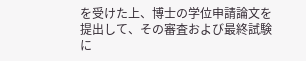を受けた上、博士の学位申請論文を提出して、その審査および最終試験に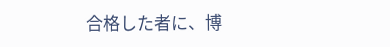合格した者に、博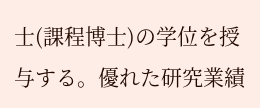士(課程博士)の学位を授与する。優れた研究業績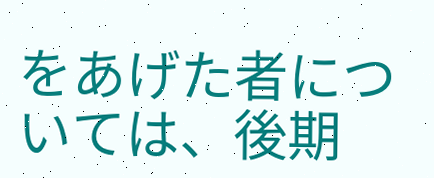をあげた者については、後期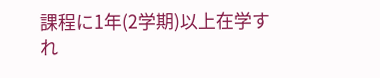課程に1年(2学期)以上在学すれ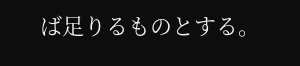ば足りるものとする。